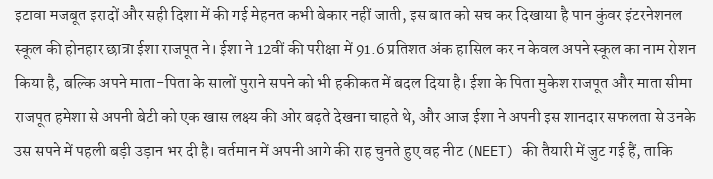इटावा मजबूत इरादों और सही दिशा में की गई मेहनत कभी बेकार नहीं जाती, इस बात को सच कर दिखाया है पान कुंवर इंटरनेशनल स्कूल की होनहार छात्रा ईशा राजपूत ने। ईशा ने 12वीं की परीक्षा में 91.6 प्रतिशत अंक हासिल कर न केवल अपने स्कूल का नाम रोशन किया है, बल्कि अपने माता-पिता के सालों पुराने सपने को भी हकीकत में बदल दिया है। ईशा के पिता मुकेश राजपूत और माता सीमा राजपूत हमेशा से अपनी बेटी को एक खास लक्ष्य की ओर बढ़ते देखना चाहते थे, और आज ईशा ने अपनी इस शानदार सफलता से उनके उस सपने में पहली बड़ी उड़ान भर दी है। वर्तमान में अपनी आगे की राह चुनते हुए वह नीट (NEET) की तैयारी में जुट गई हैं, ताकि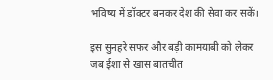भविष्य में डॉक्टर बनकर देश की सेवा कर सकें।

इस सुनहरे सफर और बड़ी कामयाबी को लेकर जब ईशा से खास बातचीत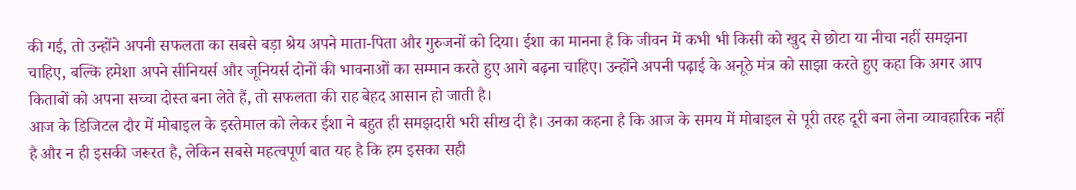की गई, तो उन्होंने अपनी सफलता का सबसे बड़ा श्रेय अपने माता-पिता और गुरुजनों को दिया। ईशा का मानना है कि जीवन में कभी भी किसी को खुद से छोटा या नीचा नहीं समझना चाहिए, बल्कि हमेशा अपने सीनियर्स और जूनियर्स दोनों की भावनाओं का सम्मान करते हुए आगे बढ़ना चाहिए। उन्होंने अपनी पढ़ाई के अनूठे मंत्र को साझा करते हुए कहा कि अगर आप किताबों को अपना सच्चा दोस्त बना लेते हैं, तो सफलता की राह बेहद आसान हो जाती है।
आज के डिजिटल दौर में मोबाइल के इस्तेमाल को लेकर ईशा ने बहुत ही समझदारी भरी सीख दी है। उनका कहना है कि आज के समय में मोबाइल से पूरी तरह दूरी बना लेना व्यावहारिक नहीं है और न ही इसकी जरूरत है, लेकिन सबसे महत्वपूर्ण बात यह है कि हम इसका सही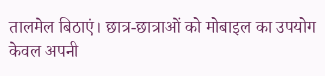तालमेल बिठाएं। छात्र-छात्राओं को मोबाइल का उपयोग केवल अपनी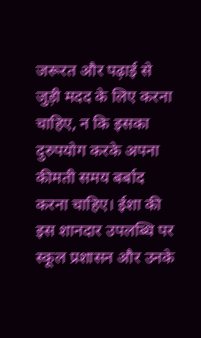जरूरत और पढ़ाई से जुड़ी मदद के लिए करना चाहिए, न कि इसका दुरुपयोग करके अपना कीमती समय बर्बाद करना चाहिए। ईशा की इस शानदार उपलब्धि पर स्कूल प्रशासन और उनके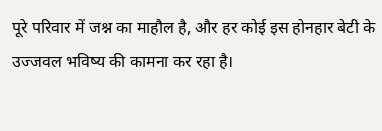पूरे परिवार में जश्न का माहौल है, और हर कोई इस होनहार बेटी के उज्जवल भविष्य की कामना कर रहा है।